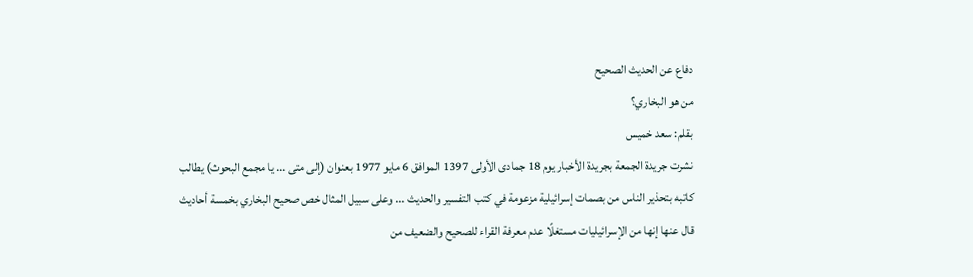دفاع عن الحديث الصحيح
من هو البخاري؟
بقلم: سعد خميس
نشرت جريدة الجمعة بجريدة الأخبار يوم 18 جمادى الأولى 1397 الموافق 6 مايو 1977 بعنوان (إلى متى ... يا مجمع البحوث) يطالب كاتبه بتحذير الناس من بصمات إسرائيلية مزعومة في كتب التفسير والحديث ... وعلى سبيل المثال خص صحيح البخاري بخمسة أحاديث قال عنها إنها من الإسرائيليات مستغلًا عدم معرفة القراء للصحيح والضعيف من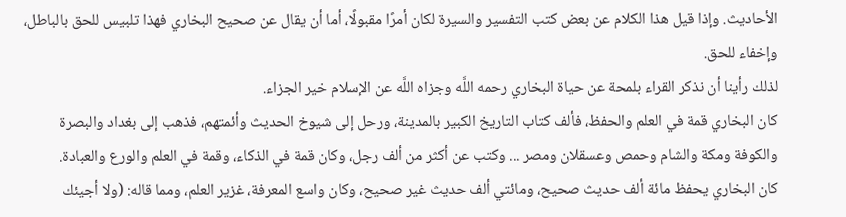الأحاديث. وإذا قيل هذا الكلام عن بعض كتب التفسير والسيرة لكان أمرًا مقبولًا، أما أن يقال عن صحيح البخاري فهذا تلبيس للحق بالباطل، وإخفاء للحق.
لذلك رأينا أن نذكر القراء بلمحة عن حياة البخاري رحمه اللَّه وجزاه اللَّه عن الإسلام خير الجزاء.
كان البخاري قمة في العلم والحفظ، فألف كتاب التاريخ الكبير بالمدينة، ورحل إلى شيوخ الحديث وأئمتهم، فذهب إلى بغداد والبصرة والكوفة ومكة والشام وحمص وعسقلان ومصر ... وكتب عن أكثر من ألف رجل، وكان قمة في الذكاء، وقمة في العلم والورع والعبادة.
كان البخاري يحفظ مائة ألف حديث صحيح، ومائتي ألف حديث غير صحيح، وكان واسع المعرفة، غزير العلم، ومما قاله: (ولا أجيئك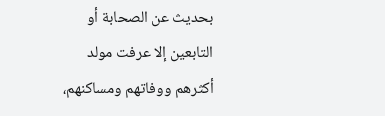بحديث عن الصحابة أو التابعين إلا عرفت مولد أكثرهم ووفاتهم ومساكنهم،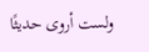ولست أروى حديثًا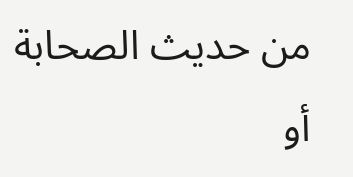من حديث الصحابة أو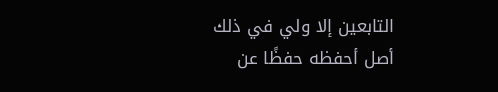التابعين إلا ولي في ذلك أصل أحفظه حفظًا عن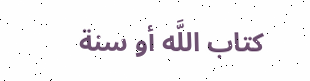كتاب اللَّه أو سنة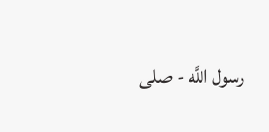رسول اللَّه - صلى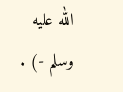الله عليه وسلم -) .